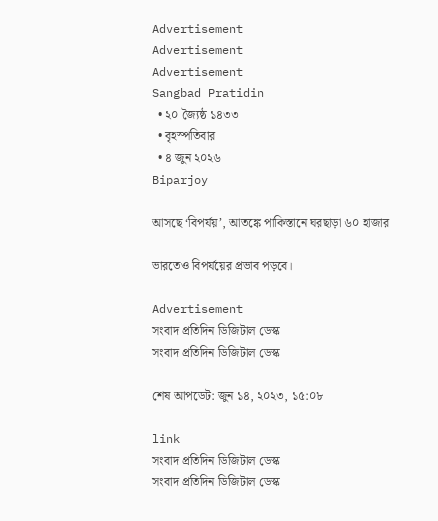Advertisement
Advertisement
Advertisement
Sangbad Pratidin
  • ২০ জ্যৈষ্ঠ ১৪৩৩
  • বৃহস্পতিবার
  • ৪ জুন ২০২৬
Biparjoy

আসছে ‘বিপর্যয়’, আতঙ্কে পাকিস্তানে ঘরছাড়া ৬০ হাজার

ভারতেও বিপর্যয়ের প্রভাব পড়বে।

Advertisement
সংবাদ প্রতিদিন ডিজিটাল ডেস্ক
সংবাদ প্রতিদিন ডিজিটাল ডেস্ক

শেষ আপডেট: জুন ১৪, ২০২৩, ১৫:০৮

link
সংবাদ প্রতিদিন ডিজিটাল ডেস্ক
সংবাদ প্রতিদিন ডিজিটাল ডেস্ক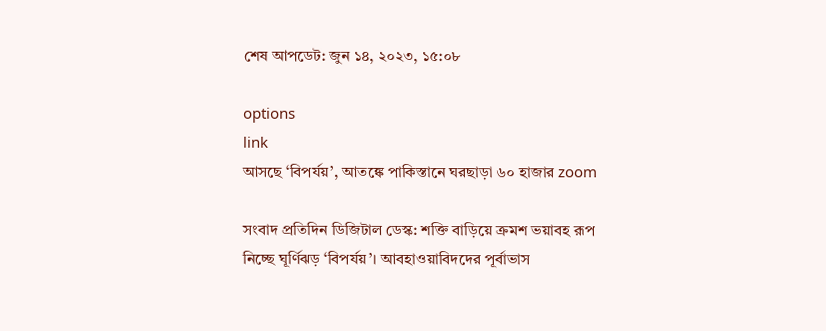শেষ আপডেট: জুন ১৪, ২০২৩, ১৫:০৮

options
link
আসছে ‘বিপর্যয়’, আতঙ্কে পাকিস্তানে ঘরছাড়া ৬০ হাজার zoom

সংবাদ প্রতিদিন ডিজিটাল ডেস্ক: শক্তি বাড়িয়ে ক্রমশ ভয়াবহ রূপ নিচ্ছে ঘূর্ণিঝড় ‘বিপর্যয়’। আবহাওয়াবিদদের পূর্বাভাস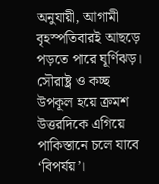অনুযায়ী, আগামী বৃহস্পতিবারই আছড়ে পড়তে পারে ঘূর্ণিঝড়। সৌরাষ্ট্র ও কচ্ছ উপকূল হয়ে ক্রমশ উত্তরদিকে এগিয়ে পাকিস্তানে চলে যাবে ‘বিপর্যয়’।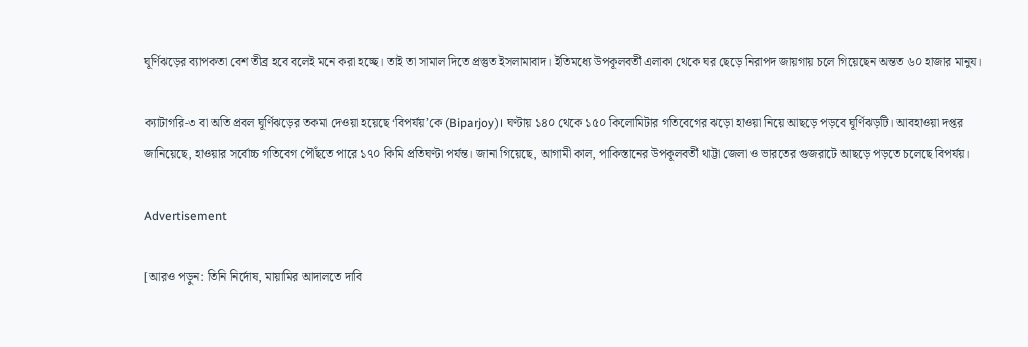ঘূর্ণিঝড়ের ব্যাপকতা বেশ তীব্র হবে বলেই মনে করা হচ্ছে। তাই তা সামাল দিতে প্রস্তুত ইসলামাবাদ। ইতিমধ্যে উপকূলবর্তী এলাকা থেকে ঘর ছেড়ে নিরাপদ জায়গায় চলে গিয়েছেন অন্তত ৬০ হাজার মানুয।

ক্যাটাগরি-৩ বা অতি প্রবল ঘূর্ণিঝড়ের তকমা দেওয়া হয়েছে ‘বিপর্যয়’কে (Biparjoy)। ঘণ্টায় ১৪০ থেকে ১৫০ কিলোমিটার গতিবেগের ঝড়ো হাওয়া নিয়ে আছড়ে পড়বে ঘূর্ণিঝড়টি। আবহাওয়া দপ্তর জানিয়েছে, হাওয়ার সর্বোচ্চ গতিবেগ পৌঁছতে পারে ১৭০ কিমি প্রতিঘণ্টা পর্যন্ত। জানা গিয়েছে, আগামী কাল, পাকিস্তানের উপকূলবর্তী থাট্টা জেলা ও ভারতের গুজরাটে আছড়ে পড়তে চলেছে বিপর্যয়।

Advertisement

[আরও পড়ুন: তিনি নির্দোষ, মায়ামির আদালতে দাবি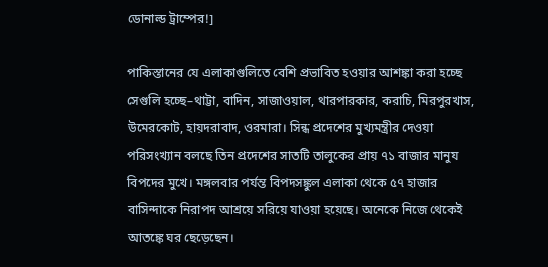ডোনাল্ড ট্রাম্পের!]

পাকিস্তানের যে এলাকাগুলিতে বেশি প্রভাবিত হওয়ার আশঙ্কা করা হচ্ছে সেগুলি হচ্ছে–থাট্টা, বাদিন, সাজাওয়াল, থারপারকার, করাচি, মিরপুরখাস, উমেরকোট, হায়দরাবাদ, ওরমারা। সিন্ধ প্রদেশের মুখ্যমন্ত্রীর দেওয়া পরিসংখ্যান বলছে তিন প্রদেশের সাতটি তালুকের প্রায় ৭১ বাজার মানুয বিপদের মুখে। মঙ্গলবার পর্যন্ত বিপদসঙ্কুল এলাকা থেকে ৫৭ হাজার বাসিন্দাকে নিরাপদ আশ্রয়ে সরিয়ে যাওয়া হয়েছে। অনেকে নিজে থেকেই আতঙ্কে ঘর ছেড়েছেন।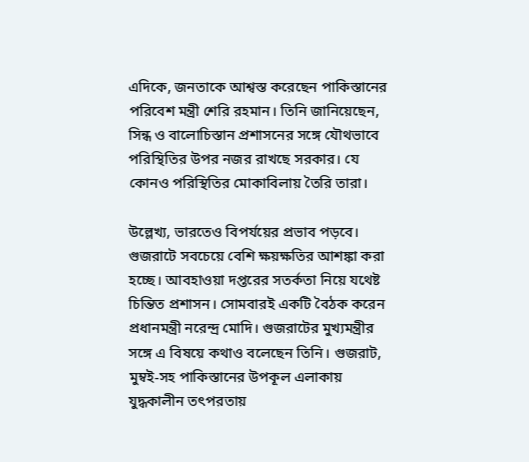এদিকে, জনতাকে আশ্বস্ত করেছেন পাকিস্তানের পরিবেশ মন্ত্রী শেরি রহমান। তিনি জানিয়েছেন, সিন্ধ ও বালোচিস্তান প্রশাসনের সঙ্গে যৌথভাবে পরিস্থিতির উপর নজর রাখছে সরকার। যে কোনও পরিস্থিতির মোকাবিলায় তৈরি তারা।

উল্লেখ্য, ভারতেও বিপর্যয়ের প্রভাব পড়বে। গুজরাটে সবচেয়ে বেশি ক্ষয়ক্ষতির আশঙ্কা করা হচ্ছে। আবহাওয়া দপ্তরের সতর্কতা নিয়ে যথেষ্ট চিন্তিত প্রশাসন। সোমবারই একটি বৈঠক করেন প্রধানমন্ত্রী নরেন্দ্র মোদি। গুজরাটের মুখ্যমন্ত্রীর সঙ্গে এ বিষয়ে কথাও বলেছেন তিনি। গুজরাট, মুম্বই-সহ পাকিস্তানের উপকূল এলাকায় যুদ্ধকালীন তৎপরতায়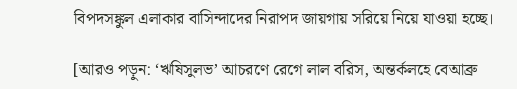বিপদসঙ্কুল এলাকার বাসিন্দাদের নিরাপদ জায়গায় সরিয়ে নিয়ে যাওয়া হচ্ছে।

[আরও পড়ুন: ‘ঋষিসুলভ’ আচরণে রেগে লাল বরিস, অন্তর্কলহে বেআব্রু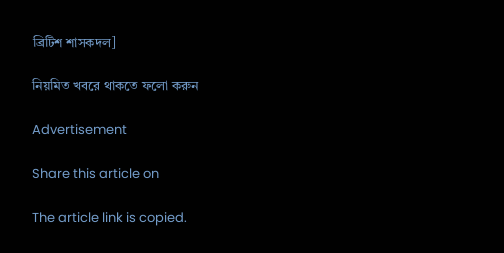ব্রিটিশ শাসকদল]

নিয়মিত খবরে থাকতে ফলো করুন

Advertisement

Share this article on

The article link is copied.